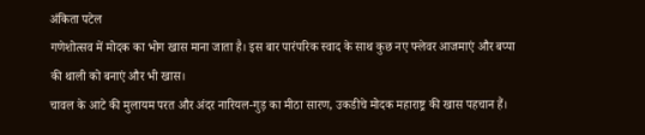अंकिता पटेल
गणेशोत्सव में मोदक का भोग खास माना जाता है। इस बार पारंपरिक स्वाद के साथ कुछ नए फ्लेवर आजमाएं और बप्पा की थाली को बनाएं और भी खास।
चावल के आटे की मुलायम परत और अंदर नारियल-गुड़ का मीठा सारण, उकडीचे मोदक महाराष्ट्र की खास पहचान हैं।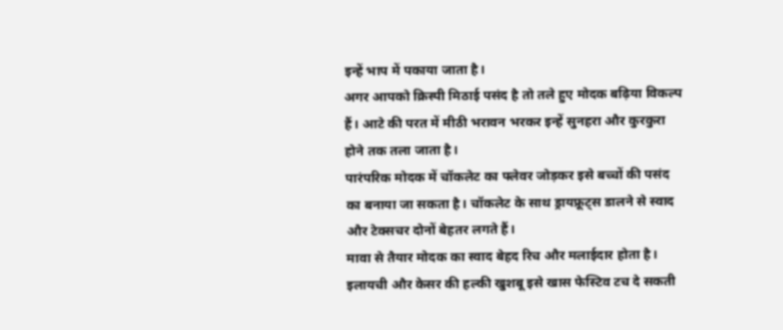इन्हें भाप में पकाया जाता है।
अगर आपको क्रिस्पी मिठाई पसंद है तो तले हुए मोदक बढ़िया विकल्प हैं। आटे की परत में मीठी भरावन भरकर इन्हें सुनहरा और कुरकुरा होने तक तला जाता है।
पारंपरिक मोदक में चॉकलेट का फ्लेवर जोड़कर इसे बच्चों की पसंद का बनाया जा सकता है। चॉकलेट के साथ ड्रायफ्रूट्स डालने से स्वाद और टेक्सचर दोनों बेहतर लगते हैं।
मावा से तैयार मोदक का स्वाद बेहद रिच और मलाईदार होता है। इलायची और केसर की हल्की खुशबू इसे खास फेस्टिव टच दे सकती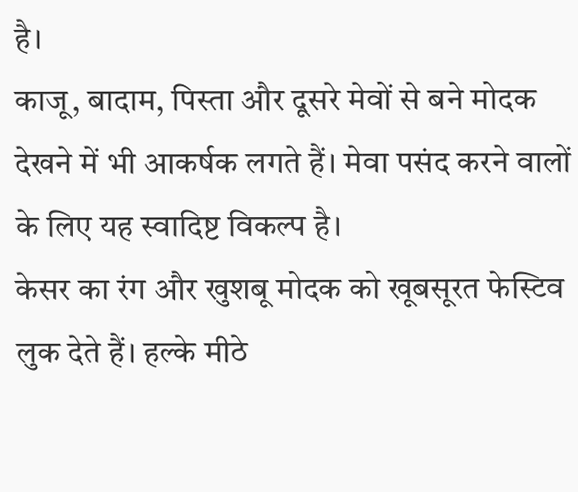है।
काजू, बादाम, पिस्ता और दूसरे मेवों से बने मोदक देखने में भी आकर्षक लगते हैं। मेवा पसंद करने वालों के लिए यह स्वादिष्ट विकल्प है।
केसर का रंग और खुशबू मोदक को खूबसूरत फेस्टिव लुक देते हैं। हल्के मीठे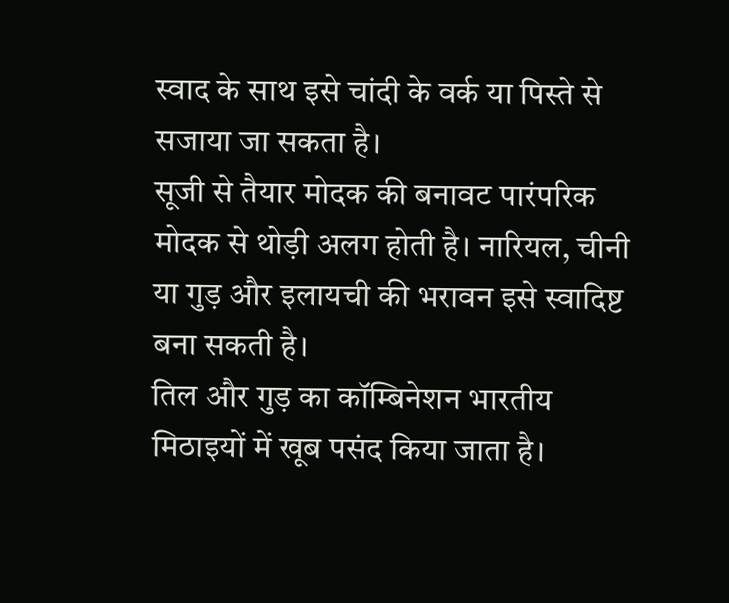स्वाद के साथ इसे चांदी के वर्क या पिस्ते से सजाया जा सकता है।
सूजी से तैयार मोदक की बनावट पारंपरिक मोदक से थोड़ी अलग होती है। नारियल, चीनी या गुड़ और इलायची की भरावन इसे स्वादिष्ट बना सकती है।
तिल और गुड़ का कॉम्बिनेशन भारतीय मिठाइयों में खूब पसंद किया जाता है।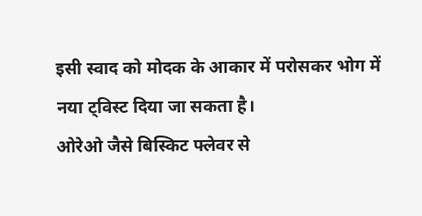इसी स्वाद को मोदक के आकार में परोसकर भोग में नया ट्विस्ट दिया जा सकता है।
ओरेओ जैसे बिस्किट फ्लेवर से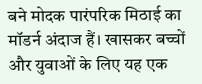बने मोदक पारंपरिक मिठाई का मॉडर्न अंदाज हैं। खासकर बच्चों और युवाओं के लिए यह एक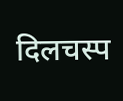दिलचस्प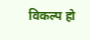विकल्प हो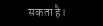सकता है।